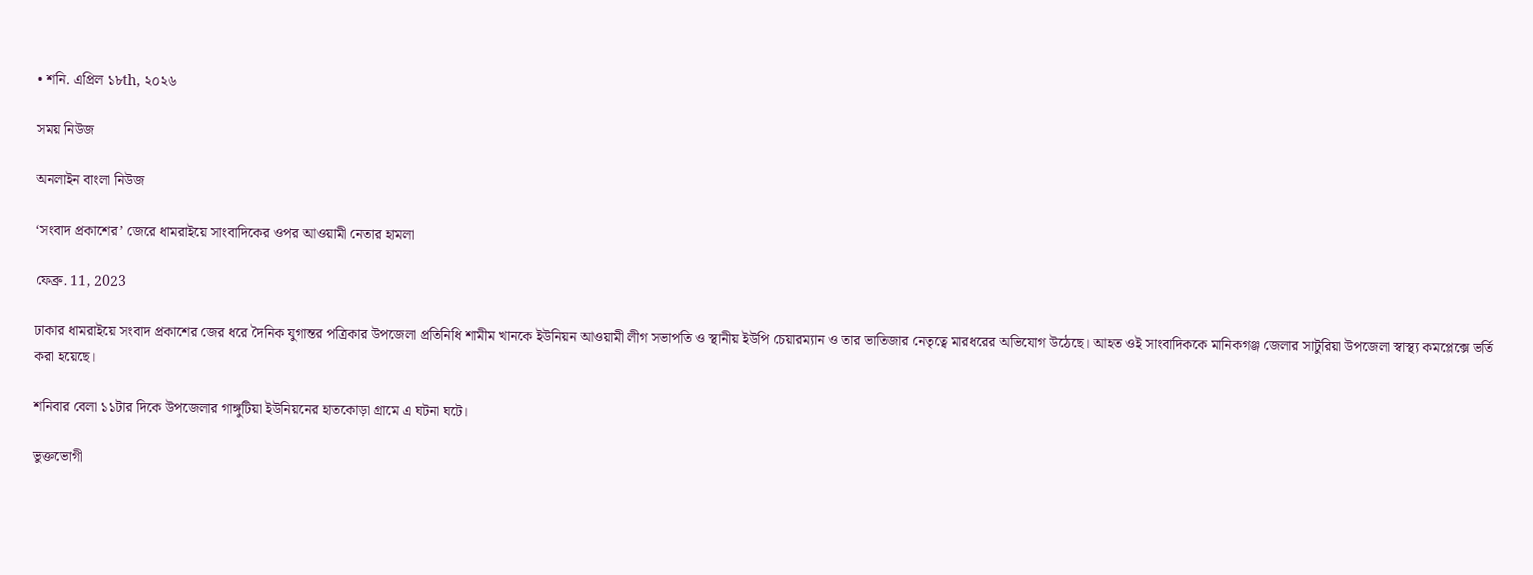• শনি. এপ্রিল ১৮th, ২০২৬

সময় নিউজ

অনলাইন বাংলা নিউজ

‘সংবাদ প্রকাশের’ জেরে ধামরাইয়ে সাংবাদিকের ওপর আওয়ামী নেতার হামলা

ফেব্রু. 11, 2023

ঢাকার ধামরাইয়ে সংবাদ প্রকাশের জের ধরে দৈনিক যুগান্তর পত্রিকার উপজেলা প্রতিনিধি শামীম খানকে ইউনিয়ন আওয়ামী লীগ সভাপতি ও স্থানীয় ইউপি চেয়ারম্যান ও তার ভাতিজার নেতৃত্বে মারধরের অভিযোগ উঠেছে। আহত ওই সাংবাদিককে মানিকগঞ্জ জেলার সাটুরিয়া উপজেলা স্বাস্থ্য কমপ্লেক্সে ভর্তি করা হয়েছে।

শনিবার বেলা ১১টার দিকে উপজেলার গাঙ্গুটিয়া ইউনিয়নের হাতকোড়া গ্রামে এ ঘটনা ঘটে।

ভুক্তভোগী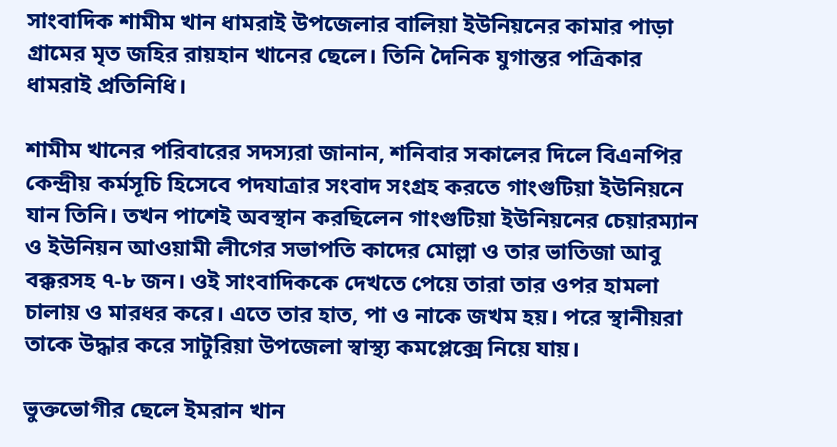সাংবাদিক শামীম খান ধামরাই উপজেলার বালিয়া ইউনিয়নের কামার পাড়া গ্রামের মৃত জহির রায়হান খানের ছেলে। তিনি দৈনিক যুগান্তর পত্রিকার ধামরাই প্রতিনিধি।

শামীম খানের পরিবারের সদস্যরা জানান, শনিবার সকালের দিলে বিএনপির কেন্দ্রীয় কর্মসূচি হিসেবে পদযাত্রার সংবাদ সংগ্রহ করতে গাংগুটিয়া ইউনিয়নে যান তিনি। তখন পাশেই অবস্থান করছিলেন গাংগুটিয়া ইউনিয়নের চেয়ারম্যান ও ইউনিয়ন আওয়ামী লীগের সভাপতি কাদের মোল্লা ও তার ভাতিজা আবু বক্করসহ ৭-৮ জন। ওই সাংবাদিককে দেখতে পেয়ে তারা তার ওপর হামলা চালায় ও মারধর করে। এতে তার হাত, পা ও নাকে জখম হয়। পরে স্থানীয়রা তাকে উদ্ধার করে সাটুরিয়া উপজেলা স্বাস্থ্য কমপ্লেক্সে নিয়ে যায়।

ভুক্তভোগীর ছেলে ইমরান খান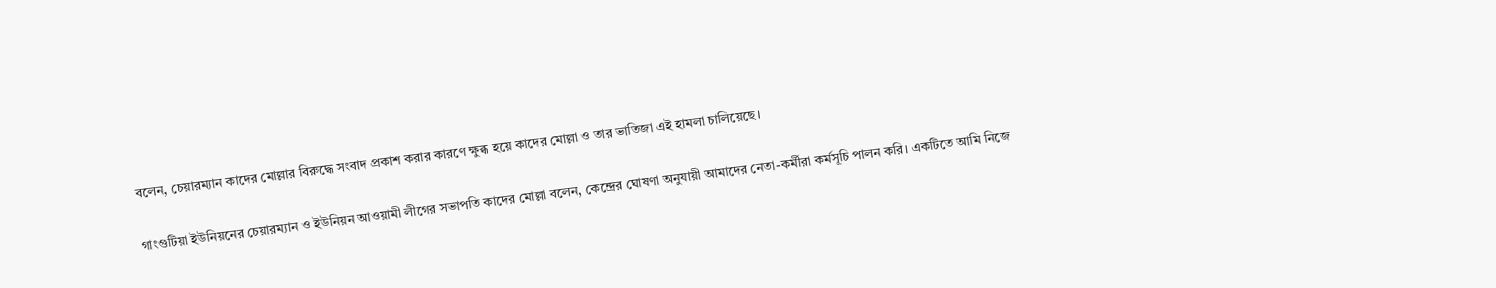বলেন, চেয়ারম্যান কাদের মোল্লার বিরুদ্ধে সংবাদ প্রকাশ করার কারণে ক্ষুব্ধ হয়ে কাদের মোল্লা ও তার ভাতিজা এই হামলা চালিয়েছে।

গাংগুটিয়া ইউনিয়নের চেয়ারম্যান ও ইউনিয়ন আওয়ামী লীগের সভাপতি কাদের মোল্লা বলেন, কেন্দ্রের ঘোষণা অনুযায়ী আমাদের নেতা-কর্মীরা কর্মসূচি পালন করি। একটিতে আমি নিজে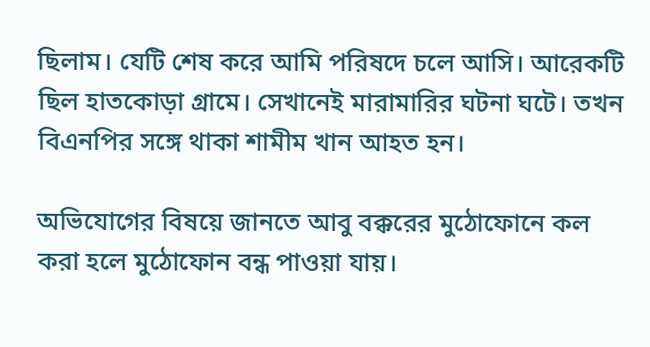ছিলাম। যেটি শেষ করে আমি পরিষদে চলে আসি। আরেকটি ছিল হাতকোড়া গ্রামে। সেখানেই মারামারির ঘটনা ঘটে। তখন বিএনপির সঙ্গে থাকা শামীম খান আহত হন।

অভিযোগের বিষয়ে জানতে আবু বক্করের মুঠোফোনে কল করা হলে মুঠোফোন বন্ধ পাওয়া যায়।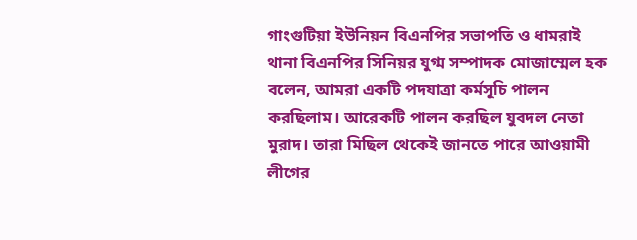গাংগুটিয়া ইউনিয়ন বিএনপির সভাপতি ও ধামরাই থানা বিএনপির সিনিয়র যুগ্ম সম্পাদক মোজাম্মেল হক বলেন, আমরা একটি পদযাত্রা কর্মসূচি পালন করছিলাম। আরেকটি পালন করছিল যুবদল নেতা মুরাদ। তারা মিছিল থেকেই জানতে পারে আওয়ামী লীগের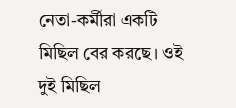নেতা-কর্মীরা একটি মিছিল বের করছে। ওই দুই মিছিল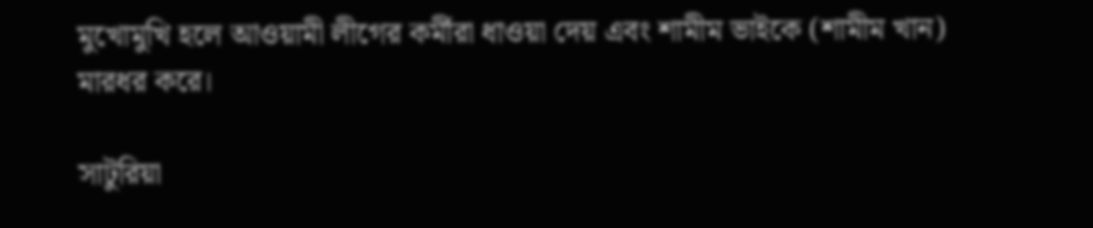মুখোমুখি হলে আওয়ামী লীগের কর্মীরা ধাওয়া দেয় এবং শামীম ভাইকে (শামীম খান) মারধর করে।

সাটুরিয়া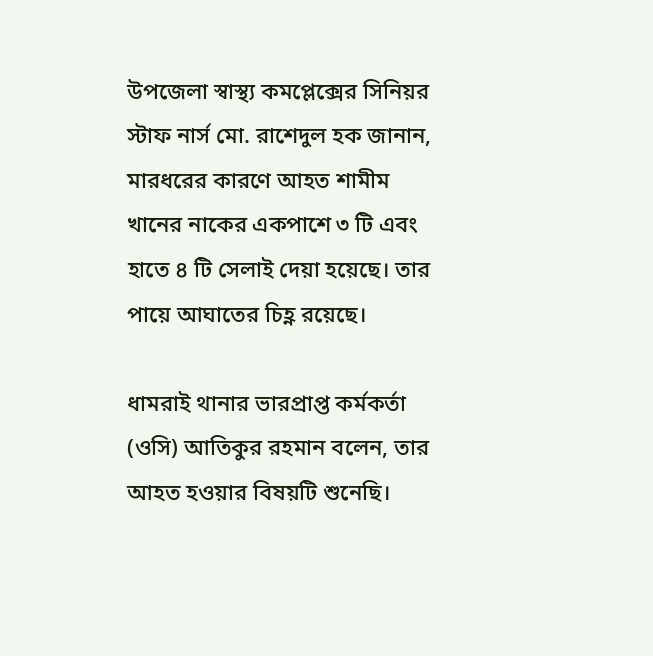উপজেলা স্বাস্থ্য কমপ্লেক্সের সিনিয়র স্টাফ নার্স মো. রাশেদুল হক জানান, মারধরের কারণে আহত শামীম খানের নাকের একপাশে ৩ টি এবং হাতে ৪ টি সেলাই দেয়া হয়েছে। তার পায়ে আঘাতের চিহ্ণ রয়েছে।

ধামরাই থানার ভারপ্রাপ্ত কর্মকর্তা (ওসি) আতিকুর রহমান বলেন, তার আহত হওয়ার বিষয়টি শুনেছি।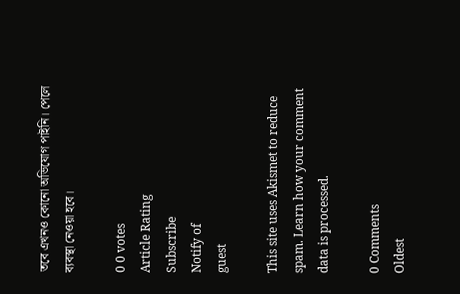তবে এখনও কোনো অভিযোগ পাইনি। পেলে ব্যবস্থা নেওয়া হবে।

0 0 votes
Article Rating
Subscribe
Notify of
guest

This site uses Akismet to reduce spam. Learn how your comment data is processed.

0 Comments
Oldest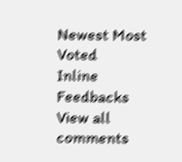Newest Most Voted
Inline Feedbacks
View all comments